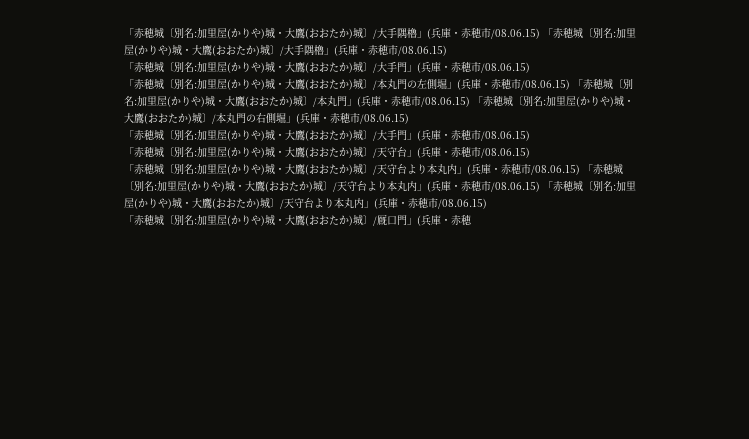「赤穂城〔別名:加里屋(かりや)城・大鷹(おおたか)城〕/大手隅櫓」(兵庫・赤穂市/08.06.15) 「赤穂城〔別名:加里屋(かりや)城・大鷹(おおたか)城〕/大手隅櫓」(兵庫・赤穂市/08.06.15)
「赤穂城〔別名:加里屋(かりや)城・大鷹(おおたか)城〕/大手門」(兵庫・赤穂市/08.06.15)
「赤穂城〔別名:加里屋(かりや)城・大鷹(おおたか)城〕/本丸門の左側堀」(兵庫・赤穂市/08.06.15) 「赤穂城〔別名:加里屋(かりや)城・大鷹(おおたか)城〕/本丸門」(兵庫・赤穂市/08.06.15) 「赤穂城〔別名:加里屋(かりや)城・大鷹(おおたか)城〕/本丸門の右側堀」(兵庫・赤穂市/08.06.15)
「赤穂城〔別名:加里屋(かりや)城・大鷹(おおたか)城〕/大手門」(兵庫・赤穂市/08.06.15)
「赤穂城〔別名:加里屋(かりや)城・大鷹(おおたか)城〕/天守台」(兵庫・赤穂市/08.06.15)
「赤穂城〔別名:加里屋(かりや)城・大鷹(おおたか)城〕/天守台より本丸内」(兵庫・赤穂市/08.06.15) 「赤穂城〔別名:加里屋(かりや)城・大鷹(おおたか)城〕/天守台より本丸内」(兵庫・赤穂市/08.06.15) 「赤穂城〔別名:加里屋(かりや)城・大鷹(おおたか)城〕/天守台より本丸内」(兵庫・赤穂市/08.06.15)
「赤穂城〔別名:加里屋(かりや)城・大鷹(おおたか)城〕/厩口門」(兵庫・赤穂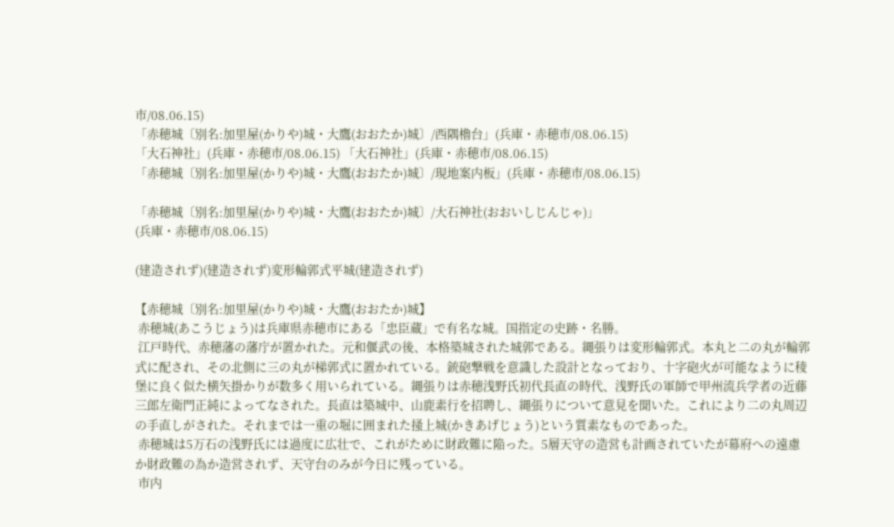市/08.06.15)
「赤穂城〔別名:加里屋(かりや)城・大鷹(おおたか)城〕/西隅櫓台」(兵庫・赤穂市/08.06.15)
「大石神社」(兵庫・赤穂市/08.06.15) 「大石神社」(兵庫・赤穂市/08.06.15)
「赤穂城〔別名:加里屋(かりや)城・大鷹(おおたか)城〕/現地案内板」(兵庫・赤穂市/08.06.15)

「赤穂城〔別名:加里屋(かりや)城・大鷹(おおたか)城〕/大石神社(おおいしじんじゃ)」
(兵庫・赤穂市/08.06.15)

(建造されず)(建造されず)変形輪郭式平城(建造されず)

【赤穂城〔別名:加里屋(かりや)城・大鷹(おおたか)城】
 赤穂城(あこうじょう)は兵庫県赤穂市にある「忠臣蔵」で有名な城。国指定の史跡・名勝。
 江戸時代、赤穂藩の藩庁が置かれた。元和偃武の後、本格築城された城郭である。縄張りは変形輪郭式。本丸と二の丸が輪郭式に配され、その北側に三の丸が梯郭式に置かれている。銃砲撃戦を意識した設計となっており、十字砲火が可能なように稜堡に良く似た横矢掛かりが数多く用いられている。縄張りは赤穂浅野氏初代長直の時代、浅野氏の軍師で甲州流兵学者の近藤三郎左衛門正純によってなされた。長直は築城中、山鹿素行を招聘し、縄張りについて意見を聞いた。これにより二の丸周辺の手直しがされた。それまでは一重の堀に囲まれた掻上城(かきあげじょう)という質素なものであった。
 赤穂城は5万石の浅野氏には過度に広壮で、これがために財政難に陥った。5層天守の造営も計画されていたが幕府への遠慮か財政難の為か造営されず、天守台のみが今日に残っている。
 市内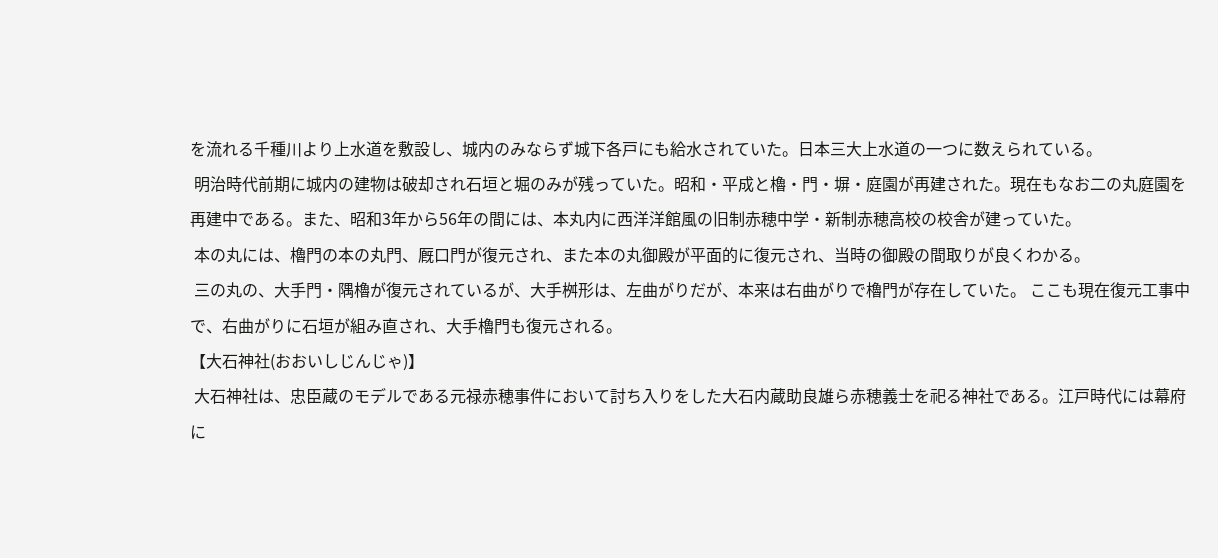を流れる千種川より上水道を敷設し、城内のみならず城下各戸にも給水されていた。日本三大上水道の一つに数えられている。
 明治時代前期に城内の建物は破却され石垣と堀のみが残っていた。昭和・平成と櫓・門・塀・庭園が再建された。現在もなお二の丸庭園を再建中である。また、昭和3年から56年の間には、本丸内に西洋洋館風の旧制赤穂中学・新制赤穂高校の校舎が建っていた。
 本の丸には、櫓門の本の丸門、厩口門が復元され、また本の丸御殿が平面的に復元され、当時の御殿の間取りが良くわかる。
 三の丸の、大手門・隅櫓が復元されているが、大手桝形は、左曲がりだが、本来は右曲がりで櫓門が存在していた。 ここも現在復元工事中で、右曲がりに石垣が組み直され、大手櫓門も復元される。
【大石神社(おおいしじんじゃ)】
 大石神社は、忠臣蔵のモデルである元禄赤穂事件において討ち入りをした大石内蔵助良雄ら赤穂義士を祀る神社である。江戸時代には幕府に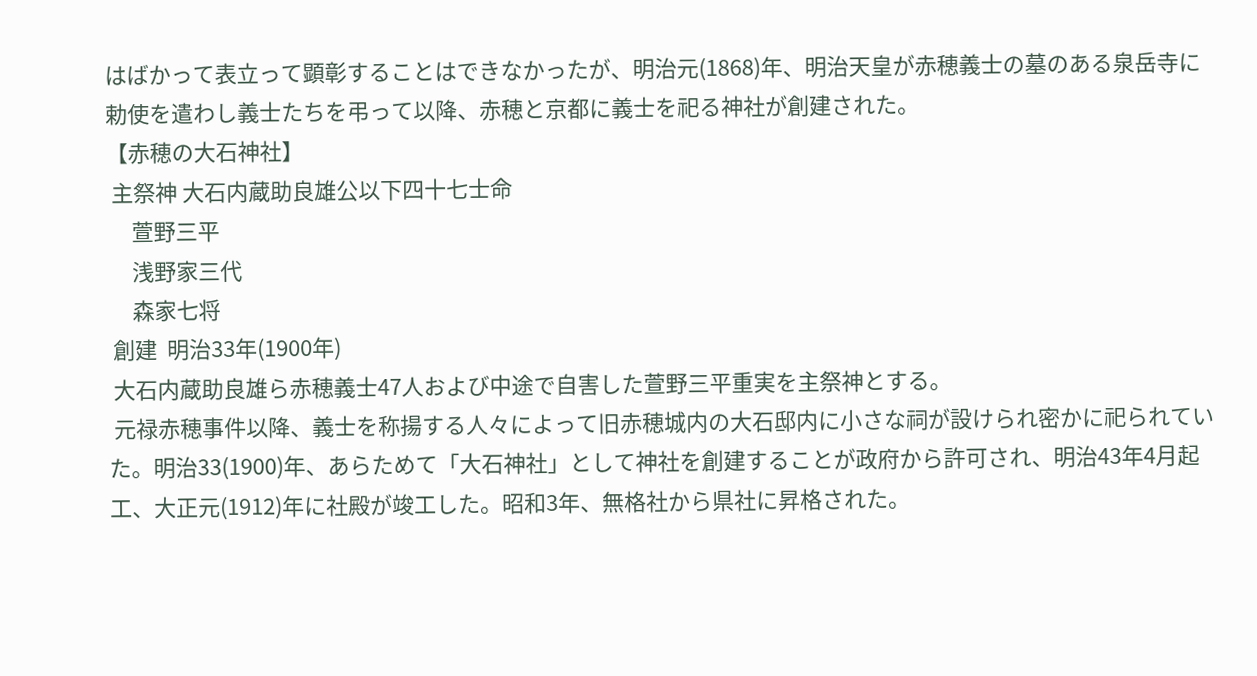はばかって表立って顕彰することはできなかったが、明治元(1868)年、明治天皇が赤穂義士の墓のある泉岳寺に勅使を遣わし義士たちを弔って以降、赤穂と京都に義士を祀る神社が創建された。
【赤穂の大石神社】
 主祭神 大石内蔵助良雄公以下四十七士命
     萱野三平
     浅野家三代
     森家七将
 創建  明治33年(1900年)
 大石内蔵助良雄ら赤穂義士47人および中途で自害した萱野三平重実を主祭神とする。
 元禄赤穂事件以降、義士を称揚する人々によって旧赤穂城内の大石邸内に小さな祠が設けられ密かに祀られていた。明治33(1900)年、あらためて「大石神社」として神社を創建することが政府から許可され、明治43年4月起工、大正元(1912)年に社殿が竣工した。昭和3年、無格社から県社に昇格された。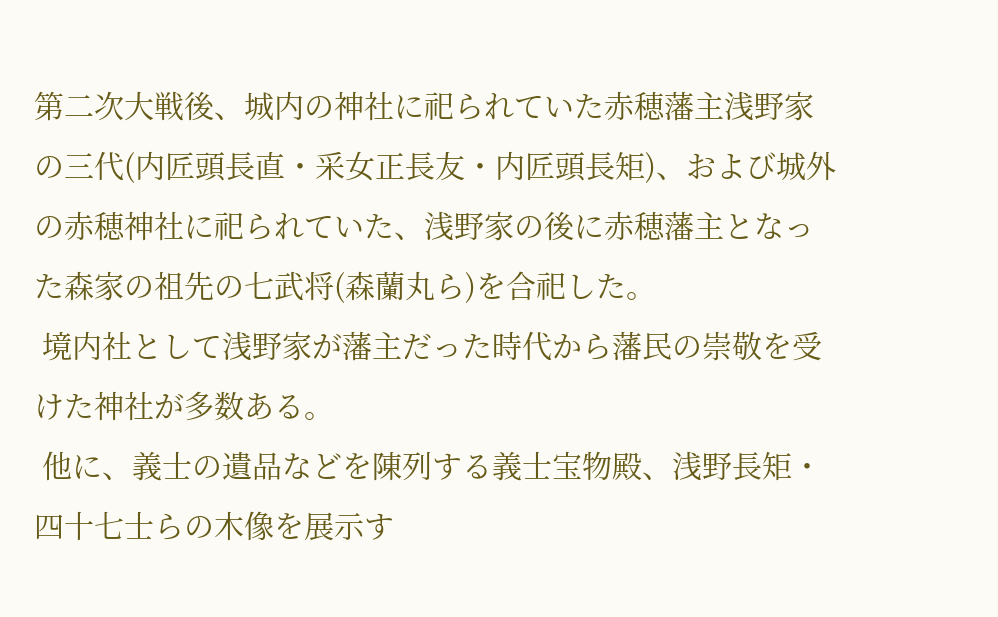第二次大戦後、城内の神社に祀られていた赤穂藩主浅野家の三代(内匠頭長直・采女正長友・内匠頭長矩)、および城外の赤穂神社に祀られていた、浅野家の後に赤穂藩主となった森家の祖先の七武将(森蘭丸ら)を合祀した。
 境内社として浅野家が藩主だった時代から藩民の崇敬を受けた神社が多数ある。
 他に、義士の遺品などを陳列する義士宝物殿、浅野長矩・四十七士らの木像を展示す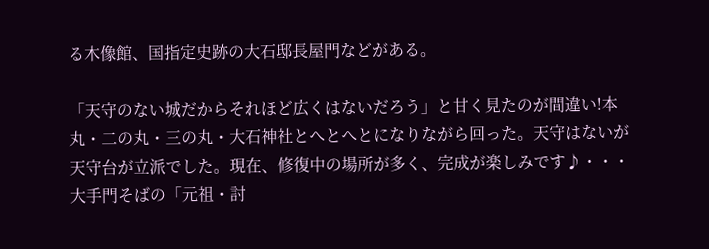る木像館、国指定史跡の大石邸長屋門などがある。

「天守のない城だからそれほど広くはないだろう」と甘く見たのが間違い!本丸・二の丸・三の丸・大石神社とへとへとになりながら回った。天守はないが天守台が立派でした。現在、修復中の場所が多く、完成が楽しみです♪・・・大手門そばの「元祖・討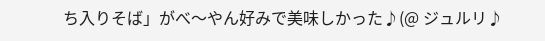ち入りそば」がべ〜やん好みで美味しかった♪(@ ジュルリ♪